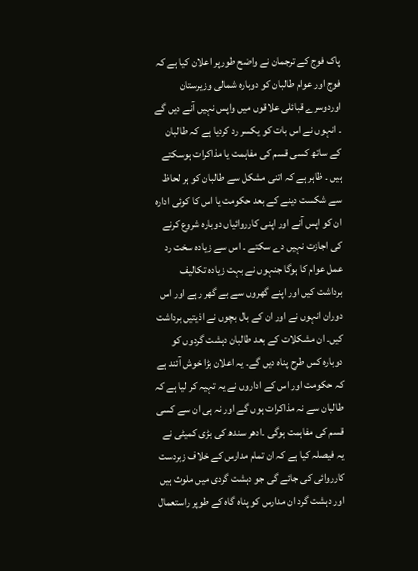پاک فوج کے ترجمان نے واضح طورپر اعلان کیا ہے کہ فوج اور عوام طالبان کو دوبارہ شمالی وزیرستان اوردوسرے قبائلی علاقوں میں واپس نہیں آنے دیں گے ۔ انہوں نے اس بات کو یکسر رد کردیا ہے کہ طالبان کے ساتھ کسی قسم کی مفاہمت یا مذاکرات ہوسکتے ہیں ۔ ظاہر ہے کہ اتنی مشکل سے طالبان کو ہر لحاظ سے شکست دینے کے بعد حکومت یا اس کا کوئی ادارہ ان کو اپس آنے اور اپنی کارروائیاں دوبارہ شروع کرنے کی اجازت نہیں دے سکتے ۔ اس سے زیادہ سخت رد عمل عوام کا ہوگا جنہوں نے بہت زیادہ تکالیف برداشت کیں اور اپنے گھروں سے بے گھر رہے اور اس دوران انہوں نے اور ان کے بال بچوں نے اذیتیں برداشت کیں۔ ان مشکلات کے بعد طالبان دہشت گردوں کو دوبارہ کس طرح پناہ دیں گے۔ یہ اعلان بڑا خوش آئند ہے کہ حکومت اور اس کے اداروں نے یہ تہیہ کر لیا ہے کہ طالبان سے نہ مذاکرات ہوں گے اور نہ ہی ان سے کسی قسم کی مفاہمت ہوگی ۔ادھر سندھ کی بڑی کمیٹی نے یہ فیصلہ کیا ہے کہ ان تمام مدارس کے خلاف زبردست کارروائی کی جائے گی جو دہشت گردی میں ملوث ہیں اور دہشت گرد ان مدارس کو پناہ گاہ کے طوپر راستعمال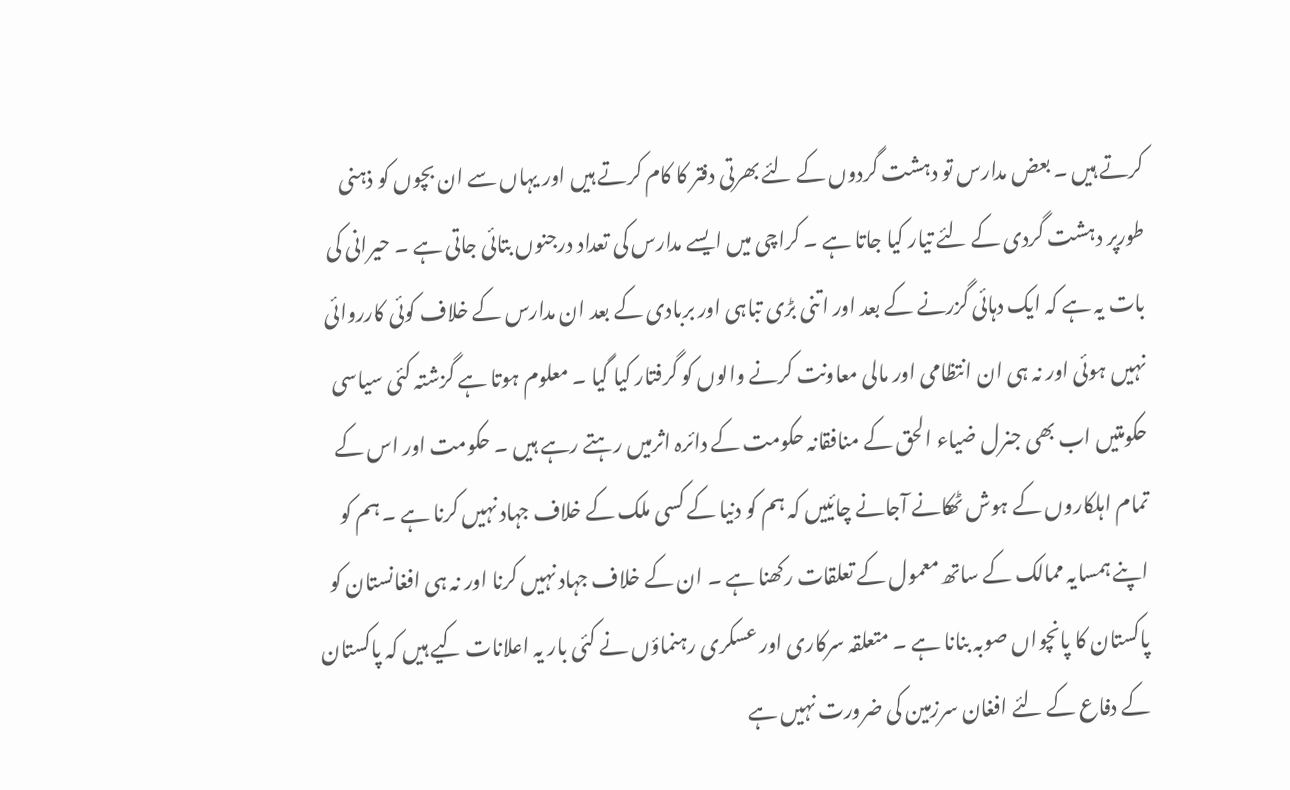کرتے ہیں ۔ بعض مدارس تو دہشت گردوں کے لئے بھرتی دفتر کا کام کرتے ہیں اور یہاں سے ان بچوں کو ذہنی طورپر دہشت گردی کے لئے تیار کیا جاتا ہے ۔ کراچی میں ایسے مدارس کی تعداد درجنوں بتائی جاتی ہے ۔ حیرانی کی بات یہ ہے کہ ایک دہائی گزرنے کے بعد اور اتنی بڑی تباہی اور بربادی کے بعد ان مدارس کے خلاف کوئی کارروائی نہیں ہوئی اور نہ ہی ان انتظامی اور مالی معاونت کرنے والوں کو گرفتار کیا گیا ۔ معلوم ہوتا ہے گزشتہ کئی سیاسی حکومتیں اب بھی جنرل ضیاء الحق کے منافقانہ حکومت کے دائرہ اثرمیں رہتے رہے ہیں ۔ حکومت اور اس کے تمام اہلکاروں کے ہوش ٹھکانے آجانے چائییں کہ ہم کو دنیا کے کسی ملک کے خلاف جہاد نہیں کرنا ہے ۔ ہم کو اپنے ہمسایہ ممالک کے ساتھ معمول کے تعلقات رکھنا ہے ۔ ان کے خلاف جہاد نہیں کرنا اور نہ ہی افغانستان کو پاکستان کا پانچواں صوبہ بنانا ہے ۔ متعلقہ سرکاری اور عسکری رہنماؤں نے کئی بار یہ اعلانات کیے ہیں کہ پاکستان کے دفاع کے لئے افغان سرزمین کی ضرورت نہیں ہے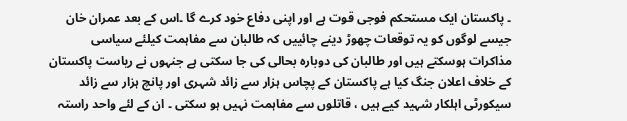۔ پاکستان ایک مستحکم فوجی قوت ہے اور اپنی دفاع خود کرے گا ۔اس کے بعد عمران خان جیسے لوگوں کو یہ توقعات چھوڑ دینے چائییں کہ طالبان سے مفاہمت کیلئے سیاسی مذاکرات ہوسکتے ہیں اور طالبان کی دوبارہ بحالی کی جا سکتی ہے جنہوں نے ریاست پاکستان کے خلاف اعلان جنگ کیا ہے پاکستان کے پچاس ہزار سے زائد شہری اور پانچ ہزار سے زائد سیکورٹی اہلکار شہید کیے ہیں ، قاتلوں سے مفاہمت نہیں ہو سکتی ۔ ان کے لئے واحد راستہ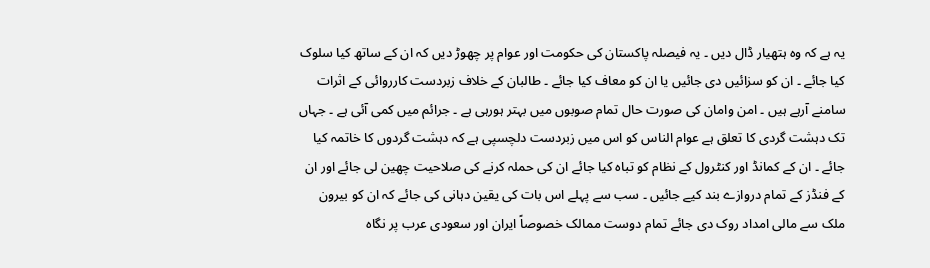یہ ہے کہ وہ ہتھیار ڈال دیں ۔ یہ فیصلہ پاکستان کی حکومت اور عوام پر چھوڑ دیں کہ ان کے ساتھ کیا سلوک کیا جائے ۔ ان کو سزائیں دی جائیں یا ان کو معاف کیا جائے ۔ طالبان کے خلاف زبردست کارروائی کے اثرات سامنے آرہے ہیں ۔ امن وامان کی صورت حال تمام صوبوں میں بہتر ہورہی ہے ۔ جرائم میں کمی آئی ہے ۔ جہاں تک دہشت گردی کا تعلق ہے عوام الناس کو اس میں زبردست دلچسپی ہے کہ دہشت گردوں کا خاتمہ کیا جائے ۔ ان کے کمانڈ اور کنٹرول کے نظام کو تباہ کیا جائے ان کی حملہ کرنے کی صلاحیت چھین لی جائے اور ان کے فنڈز کے تمام دروازے بند کیے جائیں ۔ سب سے پہلے اس بات کی یقین دہانی کی جائے کہ ان کو بیرون ملک سے مالی امداد روک دی جائے تمام دوست ممالک خصوصاً ایران اور سعودی عرب پر نگاہ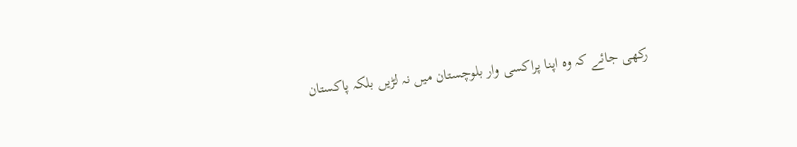رکھی جائے کہ وہ اپنا پراکسی وار بلوچستان میں نہ لڑیں بلکہ پاکستان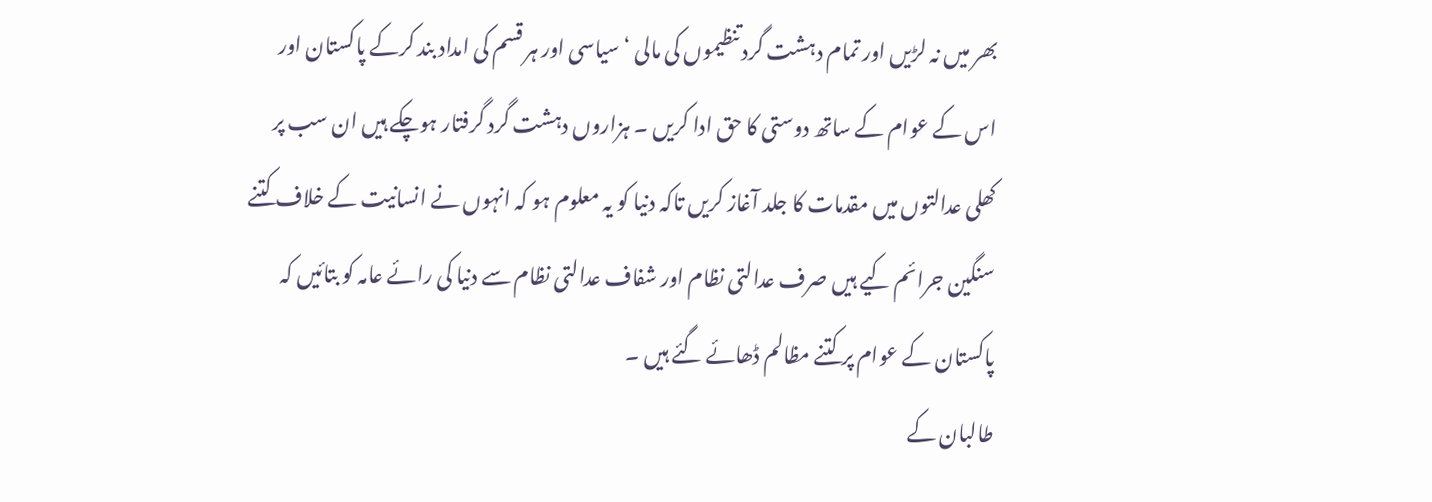بھر میں نہ لڑیں اور تمام دہشت گرد تنظیموں کی مالی ‘ سیاسی اور ہر قسم کی امداد بند کرکے پاکستان اور اس کے عوام کے ساتھ دوستی کا حق ادا کریں ۔ ہزاروں دہشت گرد گرفتار ہوچکے ہیں ان سب پر کھلی عدالتوں میں مقدمات کا جلد آغاز کریں تاکہ دنیا کو یہ معلوم ہو کہ انہوں نے انسانیت کے خلاف کتنے سنگین جرائم کیے ہیں صرف عدالتی نظام اور شفاف عدالتی نظام سے دنیا کی رائے عامہ کو بتائیں کہ پاکستان کے عوام پر کتنے مظالم ڈھائے گئے ہیں ۔
طالبان کے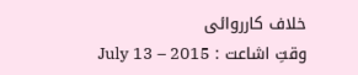خلاف کارروائی
وقتِ اشاعت : July 13 – 2015